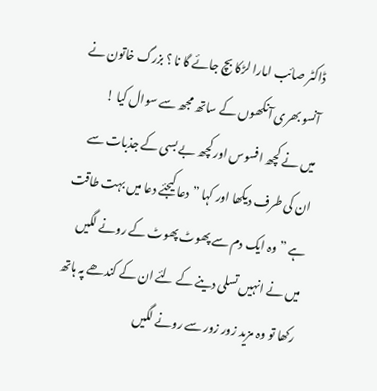ڈاکٹر صائب امارا لڑکا بچ جائے گا نا ؟ بزرگ خاتون نے آنسو بھری آنکھوں کے ساتھ مجھ سے سوال کیا !
میں نے کچھ افسوس اور کچھ بے بسی کے جذبات سے ان کی طرف دیکھا اور کہا ” دعا کیجئے دعا میں بہت طاقت ہے ” وہ ایک دم سے پھوٹ پھوٹ کے رونے لگیں
میں نے انہیں تسلی دینے کے لئے ان کے کندھے پہ ہاتھ رکھا تو وہ مزید زور زور سے رونے لگیں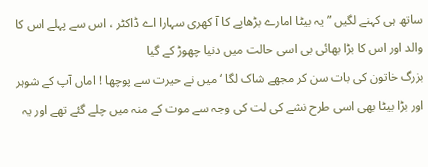ساتھ ہی کہنے لگیں ” یہ بیٹا امارے بڑھاپے کا آ کھری سہارا اے ڈاکٹر ، اس سے پہلے اس کا والد اور اس کا بڑا بھائی بی اسی حالت میں دنیا چھوڑ کے گیا
بزرگ خاتون کی بات سن کر مجھے شاک لگا ‘ میں نے حیرت سے پوچھا ! اماں آپ کے شوہر اور بڑا بیٹا بھی اسی طرح نشے کی لت کی وجہ سے موت کے منہ میں چلے گئے تھے اور یہ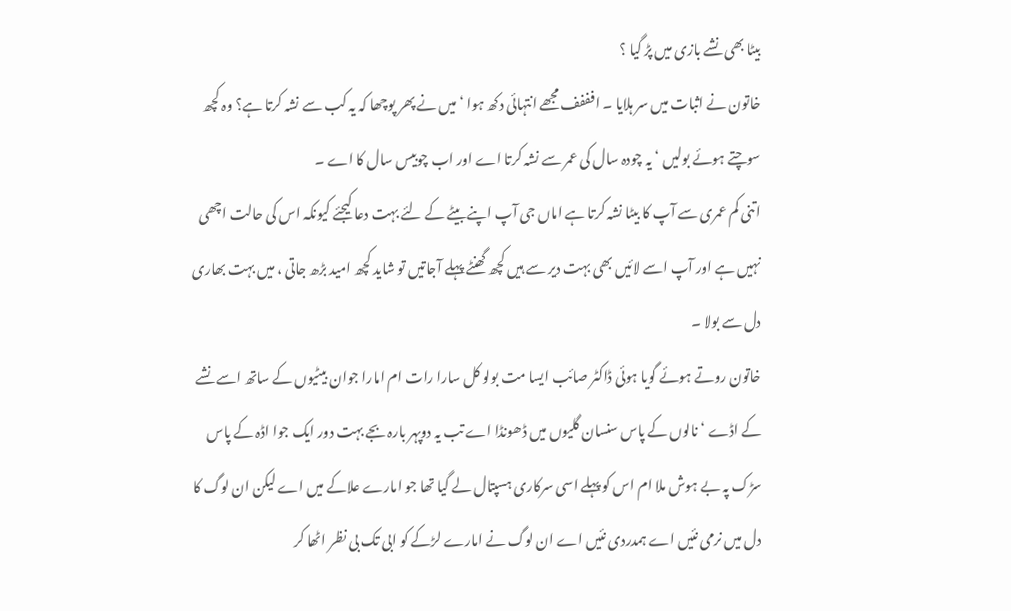بیٹا بھی نشے بازی میں پڑ گیا ؟
خاتون نے اثبات میں سر ہلایا ۔ افففف مجھے انتہائی دکھ ہوا ‘ میں نے پھر پوچھا کہ یہ کب سے نشہ کرتا ہے؟ وہ کچھ سوچتے ہوئے بولیں ‘ یہ چودہ سال کی عمر سے نشہ کرتا اے اور اب چوبیس سال کا اے ۔
اتنی کم عمری سے آپ کا بیٹا نشہ کرتا ہے اماں جی آپ اپنے بیٹے کے لئے بہت دعا کیجئے کیونکہ اس کی حالت اچھی نہیں ہے اور آپ اسے لائیں بھی بہت دیر سے ہیں کچھ گھنٹے پہلے آجاتیں تو شاید کچھ امید بڑھ جاتی ، میں بہت بھاری دل سے بولا ۔
خاتون روتے ہوئے گویا ہوئی ڈاکٹر صائب ایسا مت بولو کل سارا رات ام امارا جوان بیٹیوں کے ساتھ اسے نشے کے اڈے ‘ نالوں کے پاس سنسان گلیوں میں ڈھونڈا اے تب یہ دوپہر بارہ بجے بہت دور ایک جوا اڈہ کے پاس سڑک پہ بے ہوش ملا ام اس کو پہلے اسی سرکاری ہسپتال لے گیا تھا جو امارے علاکے میں اے لیکن ان لوگ کا دل میں نرمی نئیں اے ہمدردی نئیں اے ان لوگ نے امارے لڑکے کو ابی تک بی نظر اٹھا کر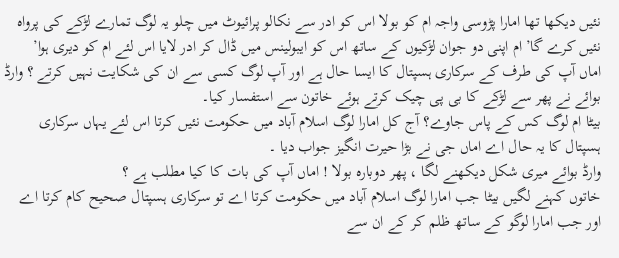نئیں دیکھا تھا امارا پڑوسی واجہ ام کو بولا اس کو ادر سے نکالو پرائیوٹ میں چلو یہ لوگ تمارے لڑکے کی پرواہ نئیں کرے گا’ ام اپنی دو جوان لڑکیوں کے ساتھ اس کو ایبولینس میں ڈال کر ادر لایا اس لئے ام کو دیری ہوا’
اماں آپ کی طرف کے سرکاری ہسپتال کا ایسا حال ہے اور آپ لوگ کسی سے ان کی شکایت نہیں کرتے ؟ وارڈ بوائے نے پھر سے لڑکے کا بی پی چیک کرتے ہوئے خاتون سے استفسار کیا۔
بیٹا ام لوگ کس کے پاس جاوے؟ آج کل امارا لوگ اسلام آباد میں حکومت نئیں کرتا اس لئے یہاں سرکاری ہسپتال کا یہ حال اے اماں جی نے بڑا حیرت انگیز جواب دیا ۔
وارڈ بوائے میری شکل دیکھنے لگا ، پھر دوبارہ بولا ! اماں آپ کی بات کا کیا مطلب ہے ؟
خاتوں کہنے لگیں بیٹا جب امارا لوگ اسلام آباد میں حکومت کرتا اے تو سرکاری ہسپتال صحیح کام کرتا اے اور جب امارا لوگو کے ساتھ ظلم کر کے ان سے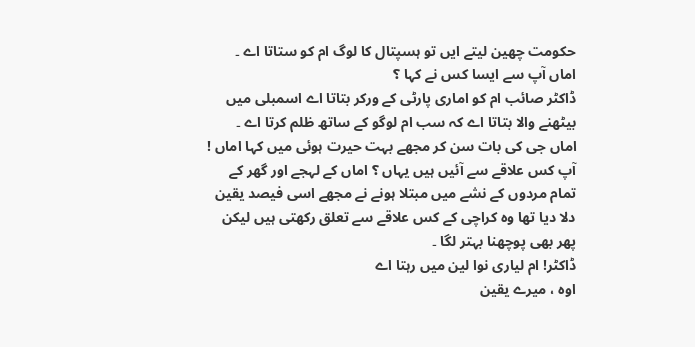حکومت چھین لیتے ایں تو ہسپتال کا لوگ ام کو ستاتا اے ۔
اماں آپ سے ایسا کس نے کہا ؟
ڈاکٹر صائب ام کو اماری پارٹی کے ورکر بتاتا اے اسمبلی میں بیٹھنے والا بتاتا اے کہ سب ام لوگو کے ساتھ ظلم کرتا اے ۔
اماں جی کی بات سن کر مجھے بہت حیرت ہوئی میں کہا اماں ! آپ کس علاقے سے آئیں ہیں یہاں ؟ اماں کے لہجے اور گھر کے تمام مردوں کے نشے میں مبتلا ہونے نے مجھے اسی فیصد یقین دلا دیا تھا وہ کراچی کے کس علاقے سے تعلق رکھتی ہیں لیکن پھر بھی پوچھنا بہتر لگا ۔
ڈاکٹر! ام لیاری نوا لین میں رہتا اے
اوہ ، میرے یقین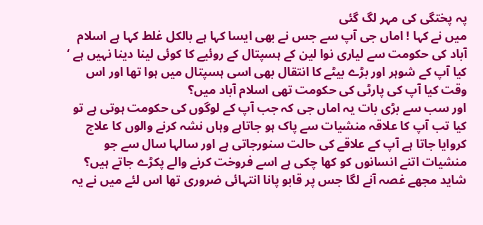پہ پختگی کی مہر لگ گئی
میں نے کہا ! اماں جی آپ سے جس نے بھی ایسا کہا ہے بالکل غلط کہا ہے اسلام آباد کی حکومت سے لیاری نوا لین کے ہسپتال کے روئیے کا کوئی لینا دینا نہیں ہے ‘ کیا آپ کے شوہر اور بڑے بیٹے کا انتقال بھی اسی ہسپتال میں ہوا تھا اور اس وقت کیا آپ کی پارٹی کی حکومت تھی اسلام آباد میں؟
اور سب سے بڑی بات یہ اماں جی کہ جب آپ کے لوگوں کی حکومت ہوتی ہے تو کیا تب آپ کا علاقہ منشیات سے پاک ہو جاتاہے وہاں نشہ کرنے والوں کا علاج کروایا جاتا ہے آپ کے علاقے کی حالت سنورجاتی ہے اور سالہا سال سے جو منشیات اتنے انسانوں کو کھا چکی ہے اسے فروخت کرنے والے پکڑے جاتے ہیں؟ شاید مجھے غصہ آنے لگا جس پر قابو پانا انتہائی ضروری تھا اس لئے میں نے یہ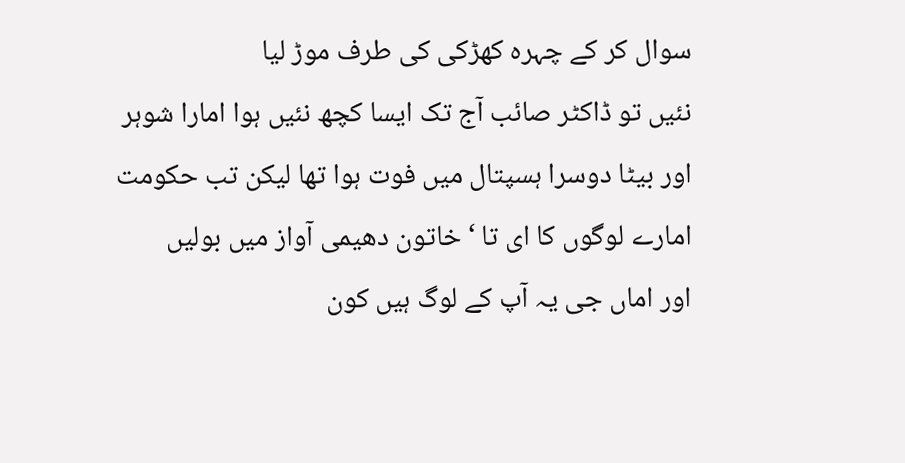سوال کر کے چہرہ کھڑکی کی طرف موڑ لیا
نئیں تو ڈاکٹر صائب آج تک ایسا کچھ نئیں ہوا امارا شوہر اور بیٹا دوسرا ہسپتال میں فوت ہوا تھا لیکن تب حکومت امارے لوگوں کا ای تا ‘ خاتون دھیمی آواز میں بولیں
اور اماں جی یہ آپ کے لوگ ہیں کون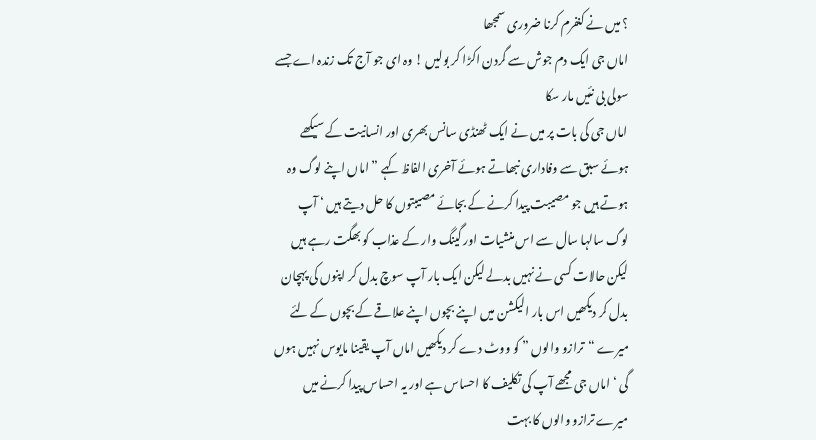؟ میں نے کنفرم کرنا ضروری سمجھا
اماں جی ایک دم جوش سے گردن اکڑا کر بولیں ! وہ ای جو آج تک زندہ اے جسے سولی بی نئیں مار سکا
اماں جی کی بات پر میں نے ایک ٹھنڈی سانس بھری اور انسانیت کے سیکھے ہوئے سبق سے وفاداری نبھاتے ہوئے آخری الفاظ کہے ” اماں اپنے لوگ وہ ہوتے ہیں جو مصیبت پیدا کرنے کے بجائے مصیبتوں کا حل دیتے ہیں ‘ آپ لوگ سالہا سال سے اس منشیات اور گینگ وار کے عذاب کو بھگت رہے ہیں لیکن حالات کسی نے نہیں بدلے لیکن ایک بار آپ سوچ بدل کر اپنوں کی پہچان بدل کر دیکھیں اس بار الیکشن میں اپنے بچوں اپنے علاقے کے بچوں کے لئے میرے “ترازو والوں ” کو ووٹ دے کر دیکھیں اماں آپ یقینا مایوس نہیں ہوں گی ‘ اماں جی مجھے آپ کی تکلیف کا احساس ہے اور یہ احساس پیدا کرنے میں میرے ترازو والوں کا بہت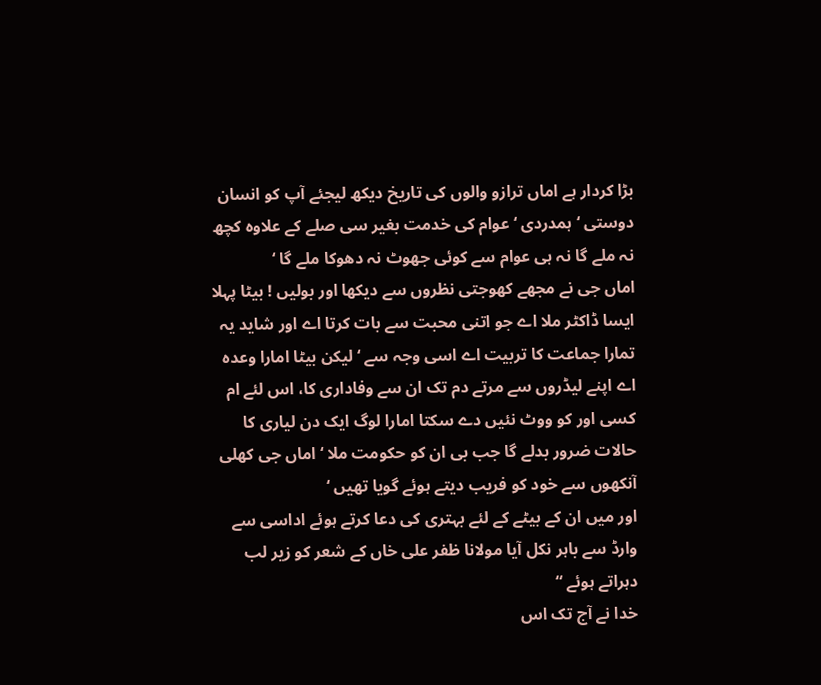بڑا کردار ہے اماں ترازو والوں کی تاریخ دیکھ لیجئے آپ کو انسان دوستی ‘ ہمدردی ‘ عوام کی خدمت بغیر سی صلے کے علاوہ کچھ نہ ملے گا نہ ہی عوام سے کوئی جھوٹ نہ دھوکا ملے گا ‘
اماں جی نے مجھے کھوجتی نظروں سے دیکھا اور بولیں ! بیٹا پہلا ایسا ڈاکٹر ملا اے جو اتنی محبت سے بات کرتا اے اور شاید یہ تمارا جماعت کا تربیت اے اسی وجہ سے ‘ لیکن بیٹا امارا وعدہ اے اپنے لیڈروں سے مرتے دم تک ان سے وفاداری کا، اس لئے ام کسی اور کو ووٹ نئیں دے سکتا امارا لوگ ایک دن لیاری کا حالات ضرور بدلے گا جب بی ان کو حکومت ملا ‘ اماں جی کھلی آنکھوں سے خود کو فریب دیتے ہوئے گویا تھیں ‘
اور میں ان کے بیٹے کے لئے بہتری کی دعا کرتے ہوئے اداسی سے وارڈ سے باہر نکل آیا مولانا ظفر علی خاں کے شعر کو زیر لب دہراتے ہوئے “
خدا نے آج تک اس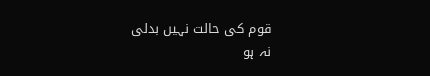قوم کی حالت نہیں بدلی
نہ ہو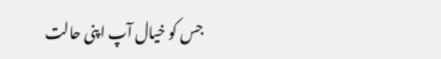جس کو خیال آپ اپنی حالت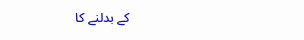کے بدلنے کا